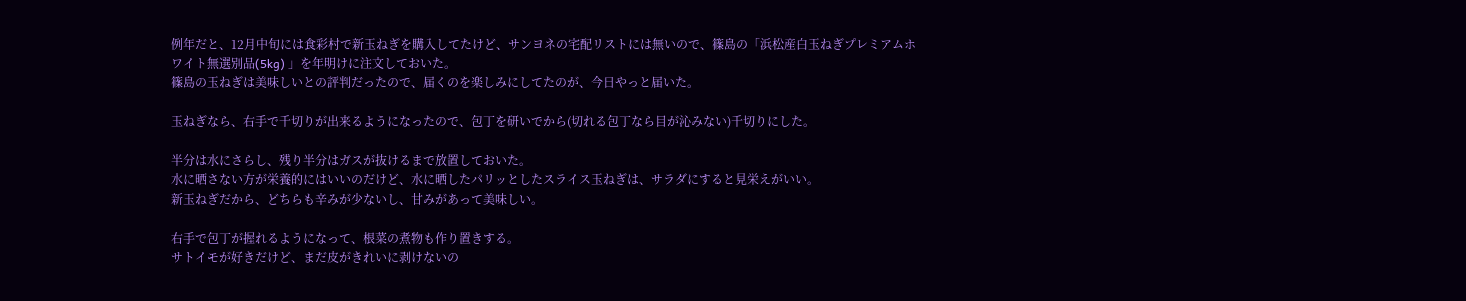例年だと、12月中旬には食彩村で新玉ねぎを購入してたけど、サンヨネの宅配リストには無いので、篠島の「浜松産白玉ねぎプレミアムホワイト無選別品(5kg) 」を年明けに注文しておいた。
篠島の玉ねぎは美味しいとの評判だったので、届くのを楽しみにしてたのが、今日やっと届いた。

玉ねぎなら、右手で千切りが出来るようになったので、包丁を研いでから(切れる包丁なら目が沁みない)千切りにした。

半分は水にさらし、残り半分はガスが抜けるまで放置しておいた。
水に晒さない方が栄養的にはいいのだけど、水に晒したパリッとしたスライス玉ねぎは、サラダにすると見栄えがいい。
新玉ねぎだから、どちらも辛みが少ないし、甘みがあって美味しい。

右手で包丁が握れるようになって、根菜の煮物も作り置きする。
サトイモが好きだけど、まだ皮がきれいに剥けないの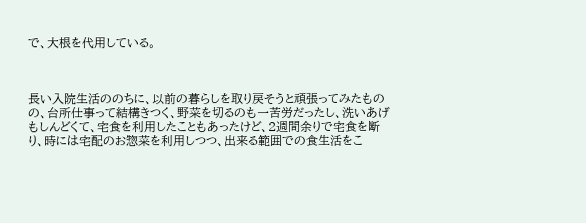で、大根を代用している。



長い入院生活ののちに、以前の暮らしを取り戻そうと頑張ってみたものの、台所仕事って結構きつく、野菜を切るのも一苦労だったし、洗いあげもしんどくて、宅食を利用したこともあったけど、2週間余りで宅食を断り、時には宅配のお惣菜を利用しつつ、出来る範囲での食生活をこ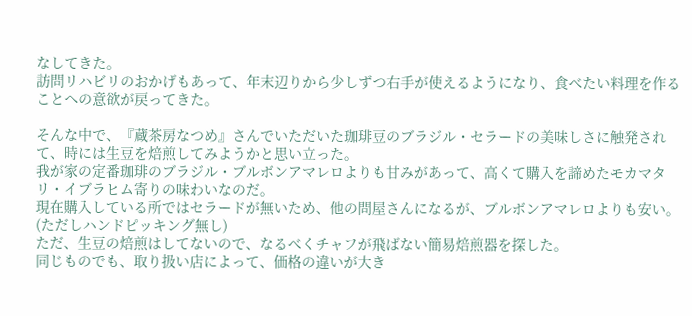なしてきた。
訪問リハビリのおかげもあって、年末辺りから少しずつ右手が使えるようになり、食べたい料理を作ることへの意欲が戻ってきた。

そんな中で、『蔵茶房なつめ』さんでいただいた珈琲豆のブラジル・セラードの美味しさに触発されて、時には生豆を焙煎してみようかと思い立った。
我が家の定番珈琲のブラジル・ブルボンアマレロよりも甘みがあって、高くて購入を諦めたモカマタリ・イブラヒム寄りの味わいなのだ。
現在購入している所ではセラードが無いため、他の問屋さんになるが、ブルボンアマレロよりも安い。(ただしハンドピッキング無し)
ただ、生豆の焙煎はしてないので、なるべくチャフが飛ばない簡易焙煎器を探した。
同じものでも、取り扱い店によって、価格の違いが大き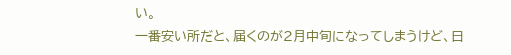い。
一番安い所だと、届くのが2月中旬になってしまうけど、日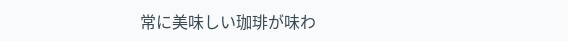常に美味しい珈琲が味わ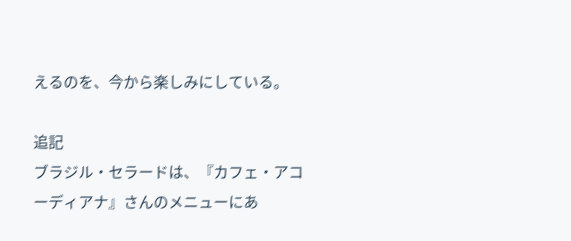えるのを、今から楽しみにしている。

追記
ブラジル・セラードは、『カフェ・アコーディアナ』さんのメニューにあ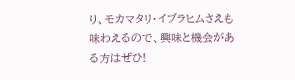り、モカマタリ・イブラヒムさえも味わえるので、興味と機会がある方はぜひ!